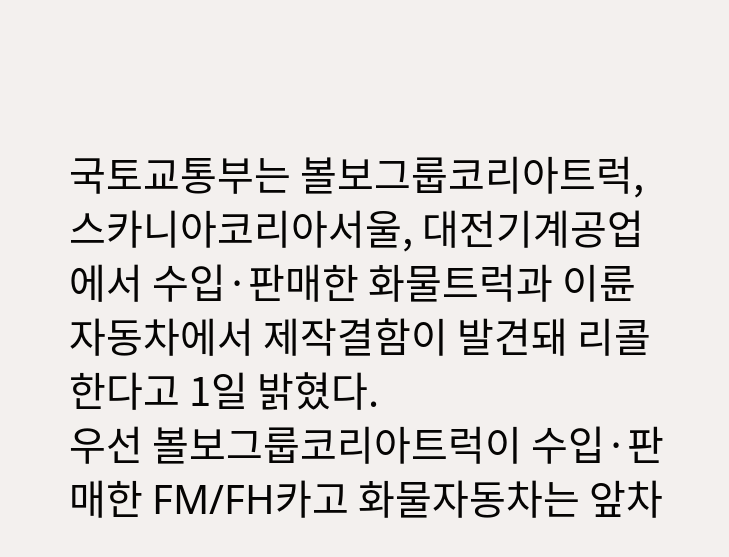국토교통부는 볼보그룹코리아트럭, 스카니아코리아서울, 대전기계공업에서 수입·판매한 화물트럭과 이륜자동차에서 제작결함이 발견돼 리콜한다고 1일 밝혔다.
우선 볼보그룹코리아트럭이 수입·판매한 FM/FH카고 화물자동차는 앞차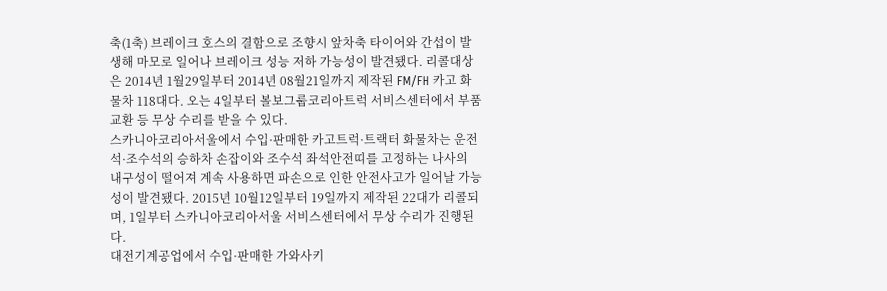축(1축) 브레이크 호스의 결함으로 조향시 앞차축 타이어와 간섭이 발생해 마모로 일어나 브레이크 성능 저하 가능성이 발견됐다. 리콜대상은 2014년 1월29일부터 2014년 08월21일까지 제작된 FM/FH 카고 화물차 118대다. 오는 4일부터 볼보그룹코리아트럭 서비스센터에서 부품 교환 등 무상 수리를 받을 수 있다.
스카니아코리아서울에서 수입·판매한 카고트럭·트랙터 화물차는 운전석·조수석의 승하차 손잡이와 조수석 좌석안전띠를 고정하는 나사의 내구성이 떨어져 계속 사용하면 파손으로 인한 안전사고가 일어날 가능성이 발견됐다. 2015년 10월12일부터 19일까지 제작된 22대가 리콜되며, 1일부터 스카니아코리아서울 서비스센터에서 무상 수리가 진행된다.
대전기계공업에서 수입·판매한 가와사키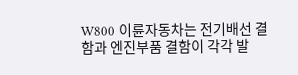W800 이륜자동차는 전기배선 결함과 엔진부품 결함이 각각 발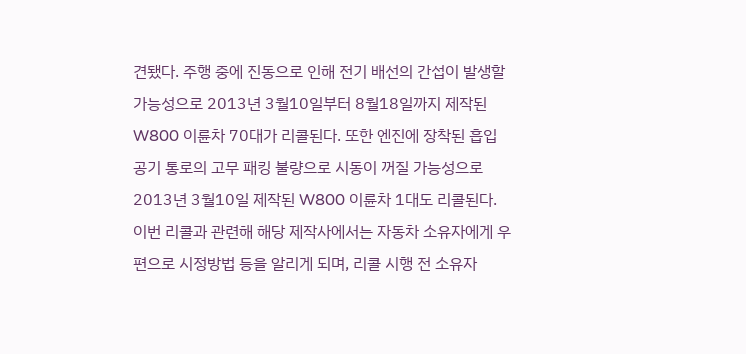견됐다. 주행 중에 진동으로 인해 전기 배선의 간섭이 발생할 가능성으로 2013년 3월10일부터 8월18일까지 제작된 W800 이륜차 70대가 리콜된다. 또한 엔진에 장착된 흡입 공기 통로의 고무 패킹 불량으로 시동이 꺼질 가능성으로 2013년 3월10일 제작된 W800 이륜차 1대도 리콜된다.
이번 리콜과 관련해 해당 제작사에서는 자동차 소유자에게 우편으로 시정방법 등을 알리게 되며, 리콜 시행 전 소유자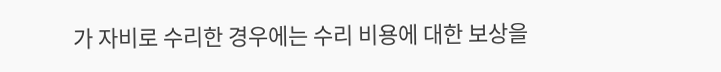가 자비로 수리한 경우에는 수리 비용에 대한 보상을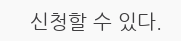신청할 수 있다.